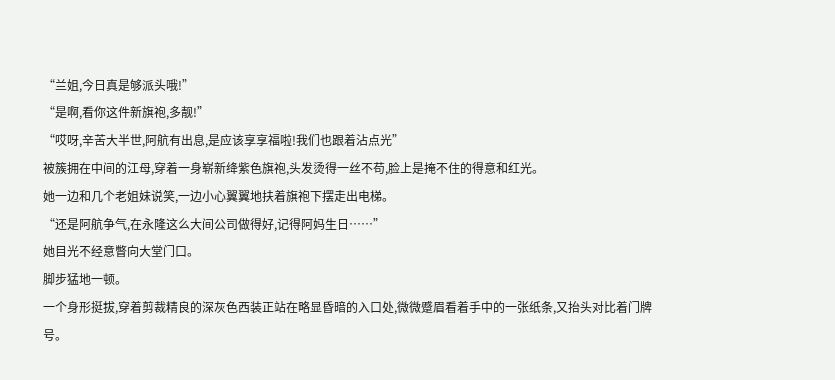“兰姐,今日真是够派头哦!”
“是啊,看你这件新旗袍,多靓!”
“哎呀,辛苦大半世,阿航有出息,是应该享享福啦!我们也跟着沾点光”
被簇拥在中间的江母,穿着一身崭新绛紫色旗袍,头发烫得一丝不苟,脸上是掩不住的得意和红光。
她一边和几个老姐妹说笑,一边小心翼翼地扶着旗袍下摆走出电梯。
“还是阿航争气,在永隆这么大间公司做得好,记得阿妈生日……”
她目光不经意瞥向大堂门口。
脚步猛地一顿。
一个身形挺拔,穿着剪裁精良的深灰色西装正站在略显昏暗的入口处,微微蹙眉看着手中的一张纸条,又抬头对比着门牌号。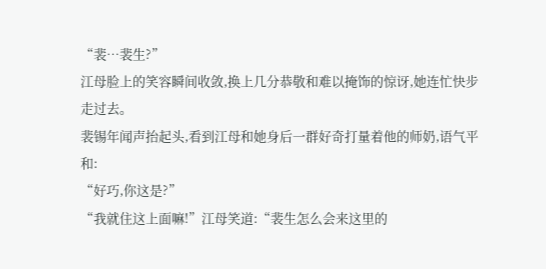“裴…裴生?”
江母脸上的笑容瞬间收敛,换上几分恭敬和难以掩饰的惊讶,她连忙快步走过去。
裴锡年闻声抬起头,看到江母和她身后一群好奇打量着他的师奶,语气平和:
“好巧,你这是?”
“我就住这上面嘛!”江母笑道:“裴生怎么会来这里的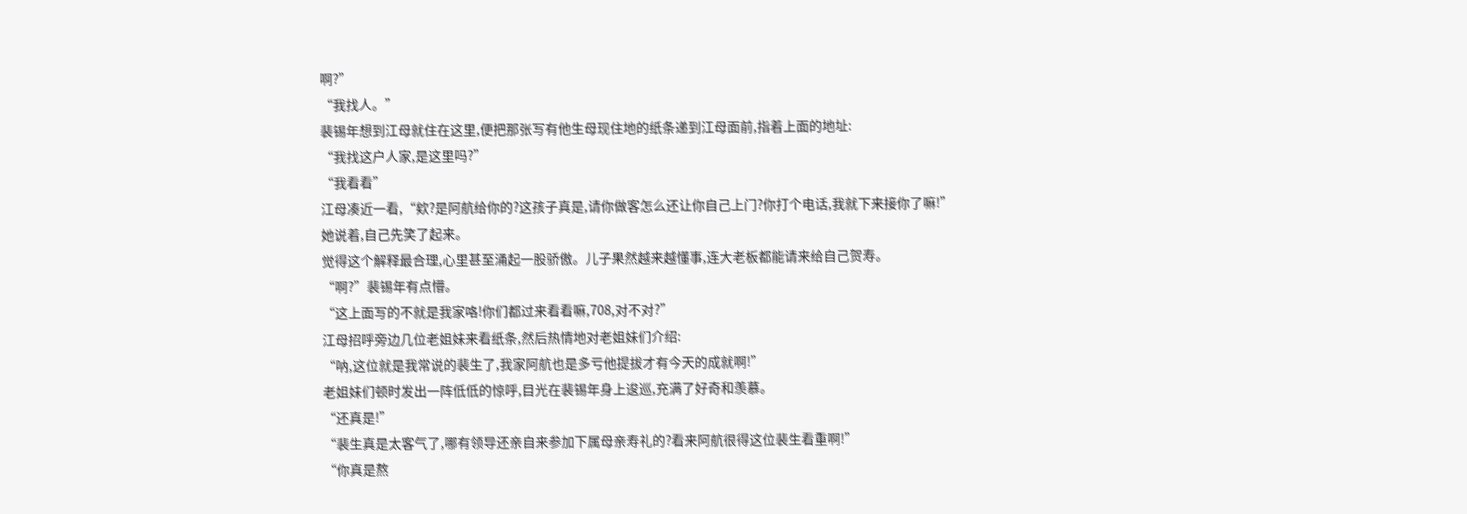啊?”
“我找人。”
裴锡年想到江母就住在这里,便把那张写有他生母现住地的纸条递到江母面前,指着上面的地址:
“我找这户人家,是这里吗?”
“我看看”
江母凑近一看,“欸?是阿航给你的?这孩子真是,请你做客怎么还让你自己上门?你打个电话,我就下来接你了嘛!”
她说着,自己先笑了起来。
觉得这个解释最合理,心里甚至涌起一股骄傲。儿子果然越来越懂事,连大老板都能请来给自己贺寿。
“啊?”裴锡年有点懵。
“这上面写的不就是我家咯!你们都过来看看嘛,708,对不对?”
江母招呼旁边几位老姐妹来看纸条,然后热情地对老姐妹们介绍:
“呐,这位就是我常说的裴生了,我家阿航也是多亏他提拔才有今天的成就啊!”
老姐妹们顿时发出一阵低低的惊呼,目光在裴锡年身上逡巡,充满了好奇和羡慕。
“还真是!”
“裴生真是太客气了,哪有领导还亲自来参加下属母亲寿礼的?看来阿航很得这位裴生看重啊!”
“你真是熬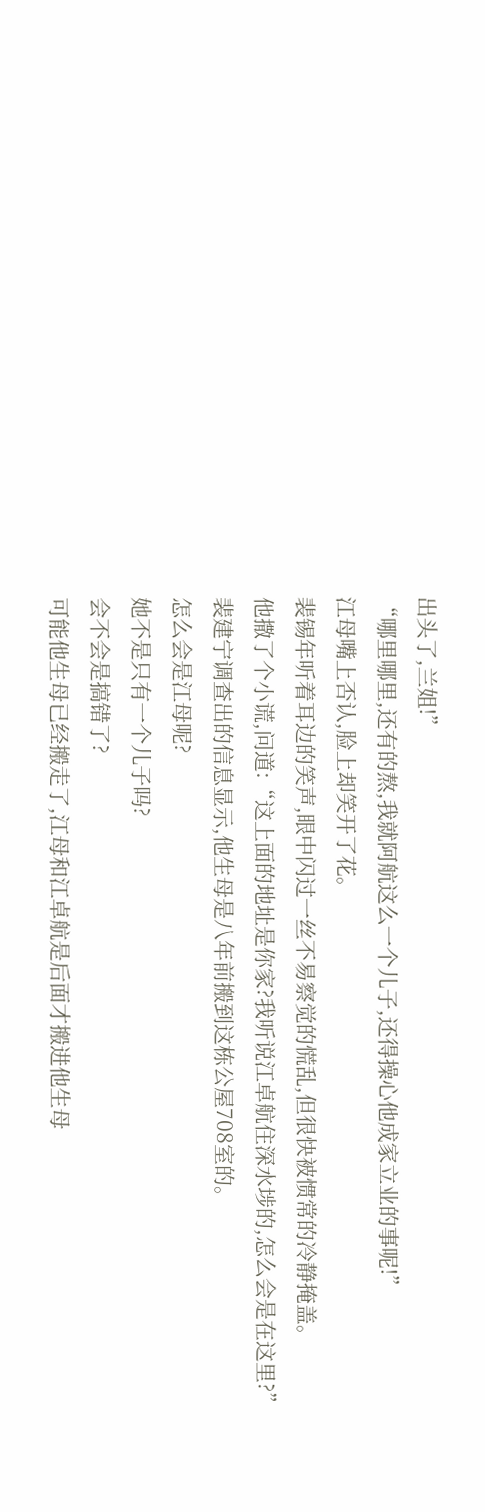出头了,兰姐!”
“哪里哪里,还有的熬,我就阿航这么一个儿子,还得操心他成家立业的事呢!”
江母嘴上否认,脸上却笑开了花。
裴锡年听着耳边的笑声,眼中闪过一丝不易察觉的慌乱,但很快被惯常的冷静掩盖。
他撒了个小谎,问道:“这上面的地址是你家?我听说江卓航住深水埗的,怎么会是在这里?”
裴建宁调查出的信息显示,他生母是八年前搬到这栋公屋708室的。
怎么会是江母呢?
她不是只有一个儿子吗?
会不会是搞错了?
可能他生母已经搬走了,江母和江卓航是后面才搬进他生母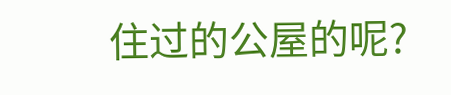住过的公屋的呢?